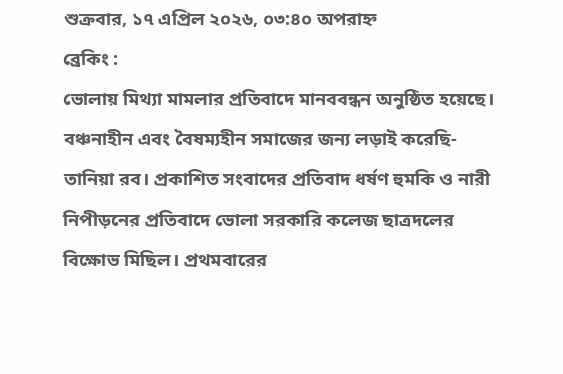শুক্রবার, ১৭ এপ্রিল ২০২৬, ০৩:৪০ অপরাহ্ন
ব্রেকিং :
ভোলায় মিথ্যা মামলার প্রতিবাদে মানববন্ধন অনুষ্ঠিত হয়েছে। বঞ্চনাহীন এবং বৈষম্যহীন সমাজের জন্য লড়াই করেছি- তানিয়া রব। প্রকাশিত সংবাদের প্রতিবাদ ধর্ষণ হুমকি ও নারী নিপীড়নের প্রতিবাদে ভোলা সরকারি কলেজ ছাত্রদলের বিক্ষোভ মিছিল। প্রথমবারের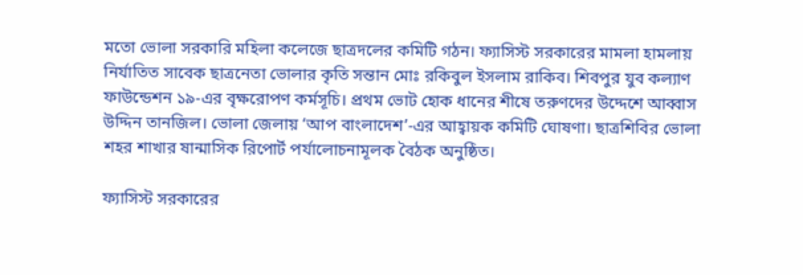মতো ভোলা সরকারি মহিলা কলেজে ছাত্রদলের কমিটি গঠন। ফ্যাসিস্ট সরকারের মামলা হামলায় নির্যাতিত সাবেক ছাত্রনেতা ভোলার কৃতি সন্তান মোঃ রকিবুল ইসলাম রাকিব। শিবপুর যুব কল্যাণ ফাউন্ডেশন ১৯-এর বৃক্ষরোপণ কর্মসূচি। প্রথম ভোট হোক ধানের শীষে তরুণদের উদ্দেশে আব্বাস উদ্দিন তানজিল। ভোলা জেলায় ‘আপ বাংলাদেশ’-এর আহ্বায়ক কমিটি ঘোষণা। ছাত্রশিবির ভোলা শহর শাখার ষান্মাসিক রিপোর্ট পর্যালোচনামূলক বৈঠক অনুষ্ঠিত।

ফ্যাসিস্ট সরকারের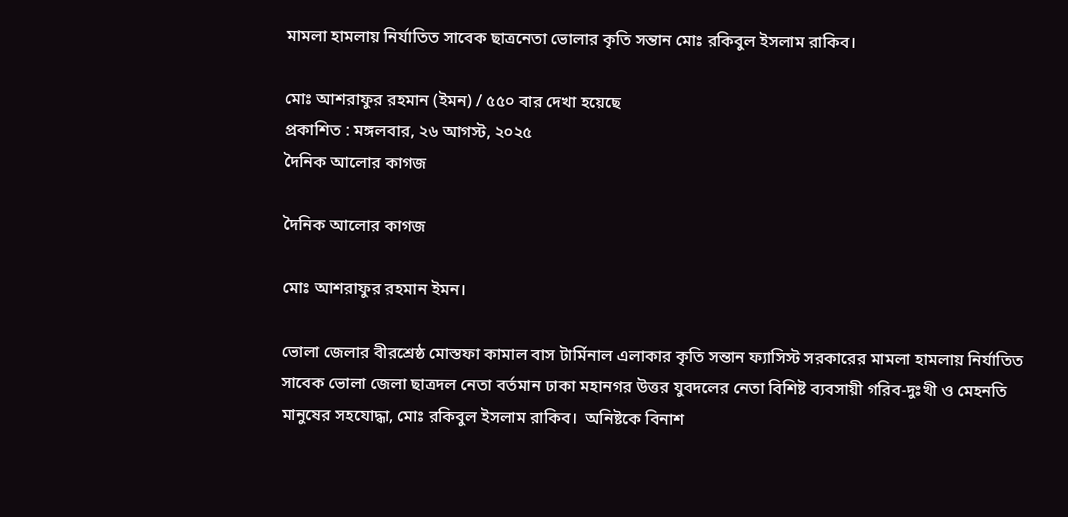মামলা হামলায় নির্যাতিত সাবেক ছাত্রনেতা ভোলার কৃতি সন্তান মোঃ রকিবুল ইসলাম রাকিব।

মোঃ আশরাফুর রহমান (ইমন) / ৫৫০ বার দেখা হয়েছে
প্রকাশিত : মঙ্গলবার, ২৬ আগস্ট, ২০২৫
দৈনিক আলোর কাগজ

দৈনিক আলোর কাগজ

মোঃ আশরাফুর রহমান ইমন।

ভোলা জেলার বীরশ্রেষ্ঠ মোস্তফা কামাল বাস টার্মিনাল এলাকার কৃতি সন্তান ফ্যাসিস্ট সরকারের মামলা হামলায় নির্যাতিত সাবেক ভোলা জেলা ছাত্রদল নেতা বর্তমান ঢাকা মহানগর উত্তর যুবদলের নেতা বিশিষ্ট ব্যবসায়ী গরিব-দুঃখী ও মেহনতি মানুষের সহযোদ্ধা, মোঃ রকিবুল ইসলাম রাকিব।  অনিষ্টকে বিনাশ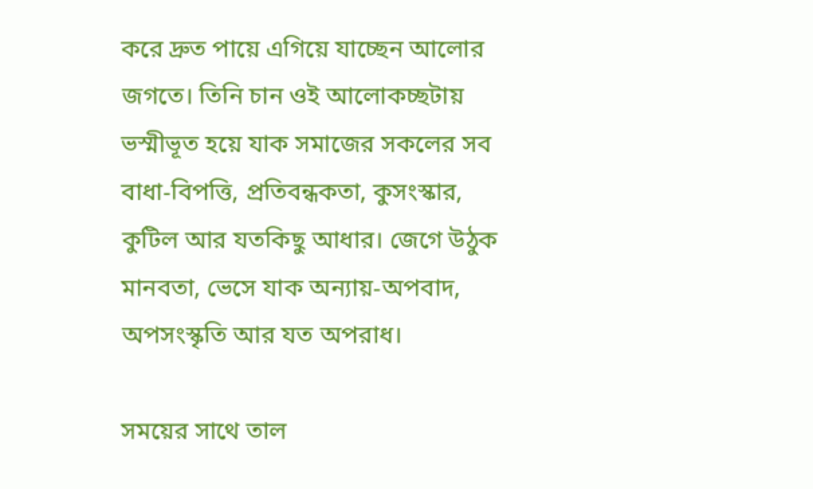করে দ্রুত পায়ে এগিয়ে যাচ্ছেন আলোর জগতে। তিনি চান ওই আলোকচ্ছটায় ভস্মীভূত হয়ে যাক সমাজের সকলের সব বাধা-বিপত্তি, প্রতিবন্ধকতা, কুসংস্কার, কুটিল আর যতকিছু আধার। জেগে উঠুক মানবতা, ভেসে যাক অন্যায়-অপবাদ, অপসংস্কৃতি আর যত অপরাধ।

সময়ের সাথে তাল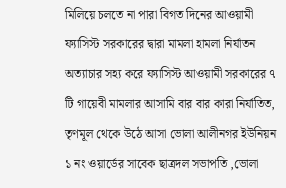মিলিয়ে চলতে না পারা বিগত দিনের আওয়ামী ফ্যাসিস্ট সরকারের দ্বারা মামলা হামলা নির্যাতন অত্যাচার সহ্য করে ফ্যাসিস্ট আওয়ামী সরকারের ৭ টি গায়েবী মামলার আসামি বার বার কারা নির্যাতিত, তৃণমূল থেকে উঠে আসা ভোলা আলীনগর ইউনিয়ন ১ নং ওয়ার্ডের সাবেক ছাত্রদল সভাপতি ,ভোলা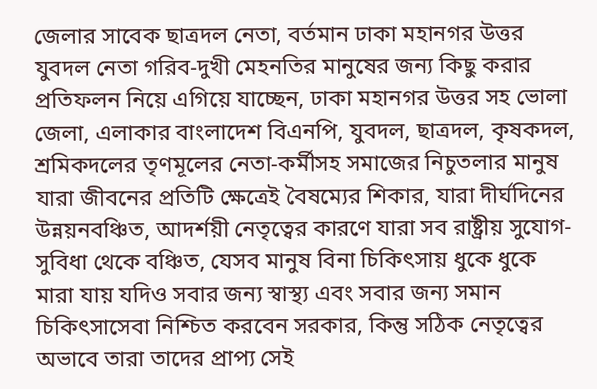জেলার সাবেক ছাত্রদল নেতা, বর্তমান ঢাকা মহানগর উত্তর যুবদল নেতা গরিব-দুখী মেহনতির মানুষের জন্য কিছু করার প্রতিফলন নিয়ে এগিয়ে যাচ্ছেন, ঢাকা মহানগর উত্তর সহ ভোলা জেলা, এলাকার বাংলাদেশ বিএনপি, যুবদল, ছাত্রদল, কৃষকদল, শ্রমিকদলের তৃণমূলের নেতা-কর্মীসহ সমাজের নিচুতলার মানুষ যারা জীবনের প্রতিটি ক্ষেত্রেই বৈষম্যের শিকার, যারা দীর্ঘদিনের উন্নয়নবঞ্চিত, আদর্শয়ী নেতৃত্বের কারণে যারা সব রাষ্ট্রীয় সুযোগ-সুবিধা থেকে বঞ্চিত, যেসব মানুষ বিনা চিকিৎসায় ধুকে ধুকে মারা যায় যদিও সবার জন্য স্বাস্থ্য এবং সবার জন্য সমান চিকিৎসাসেবা নিশ্চিত করবেন সরকার, কিন্তু সঠিক নেতৃত্বের অভাবে তারা তাদের প্রাপ্য সেই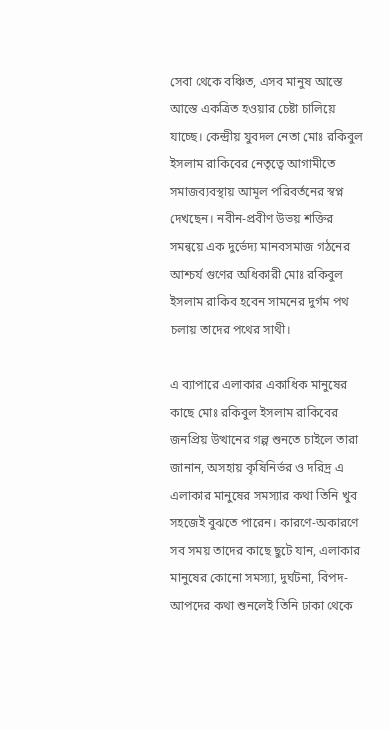সেবা থেকে বঞ্চিত, এসব মানুষ আস্তে আস্তে একত্রিত হওয়ার চেষ্টা চালিয়ে যাচ্ছে। কেন্দ্রীয় যুবদল নেতা মোঃ রকিবুল ইসলাম রাকিবের নেতৃত্বে আগামীতে সমাজব্যবস্থায় আমূল পরিবর্তনের স্বপ্ন দেখছেন। নবীন-প্রবীণ উভয় শক্তির সমন্বয়ে এক দুর্ভেদ্য মানবসমাজ গঠনের আশ্চর্য গুণের অধিকারী মোঃ রকিবুল ইসলাম রাকিব হবেন সামনের দুর্গম পথ চলায় তাদের পথের সাথী।

এ ব্যাপারে এলাকার একাধিক মানুষের কাছে মোঃ রকিবুল ইসলাম রাকিবের জনপ্রিয় উত্থানের গল্প শুনতে চাইলে তারা জানান, অসহায় কৃষিনির্ভর ও দরিদ্র এ এলাকার মানুষের সমস্যার কথা তিনি খুব সহজেই বুঝতে পারেন। কারণে-অকারণে সব সময় তাদের কাছে ছুটে যান, এলাকার মানুষের কোনো সমস্যা, দুর্ঘটনা, বিপদ-আপদের কথা শুনলেই তিনি ঢাকা থেকে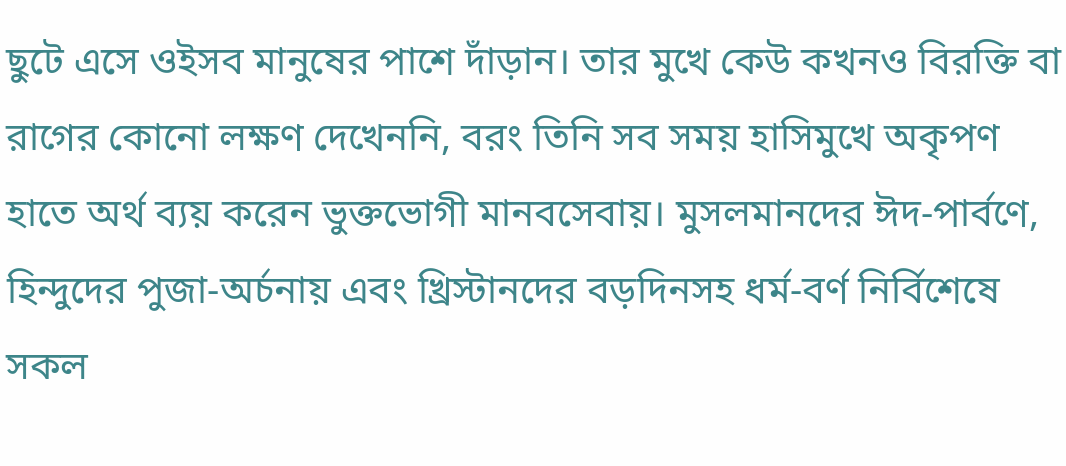ছুটে এসে ওইসব মানুষের পাশে দাঁড়ান। তার মুখে কেউ কখনও বিরক্তি বা রাগের কোনো লক্ষণ দেখেননি, বরং তিনি সব সময় হাসিমুখে অকৃপণ হাতে অর্থ ব্যয় করেন ভুক্তভোগী মানবসেবায়। মুসলমানদের ঈদ-পার্বণে, হিন্দুদের পুজা-অর্চনায় এবং খ্রিস্টানদের বড়দিনসহ ধর্ম-বর্ণ নির্বিশেষে সকল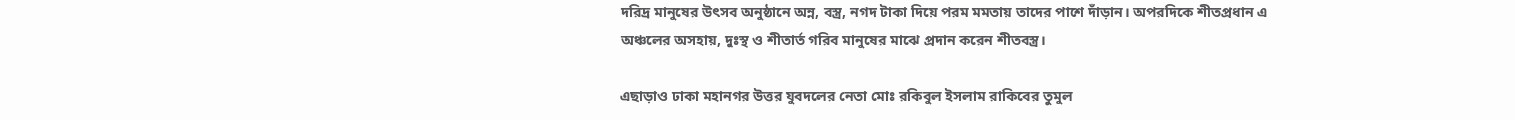দরিদ্র মানুষের উৎসব অনুষ্ঠানে অন্ন, বস্ত্র, নগদ টাকা দিয়ে পরম মমতায় তাদের পাশে দাঁড়ান। অপরদিকে শীতপ্রধান এ অঞ্চলের অসহায়, দুঃস্থ ও শীতার্ত গরিব মানুষের মাঝে প্রদান করেন শীতবস্ত্র।

এছাড়াও ঢাকা মহানগর উত্তর যুবদলের নেতা মোঃ রকিবুল ইসলাম রাকিবের তুমুল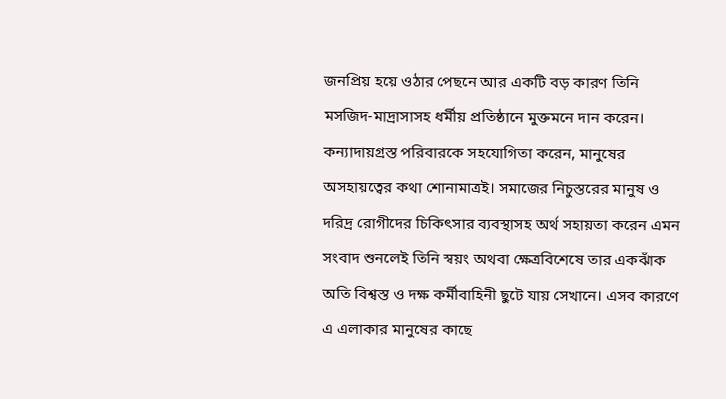জনপ্রিয় হয়ে ওঠার পেছনে আর একটি বড় কারণ তিনি মসজিদ-মাদ্রাসাসহ ধর্মীয় প্রতিষ্ঠানে মুক্তমনে দান করেন। কন্যাদায়গ্রস্ত পরিবারকে সহযোগিতা করেন, মানুষের অসহায়ত্বের কথা শোনামাত্রই। সমাজের নিচুস্তরের মানুষ ও দরিদ্র রোগীদের চিকিৎসার ব্যবস্থাসহ অর্থ সহায়তা করেন এমন সংবাদ শুনলেই তিনি স্বয়ং অথবা ক্ষেত্রবিশেষে তার একঝাঁক অতি বিশ্বস্ত ও দক্ষ কর্মীবাহিনী ছুটে যায় সেখানে। এসব কারণে এ এলাকার মানুষের কাছে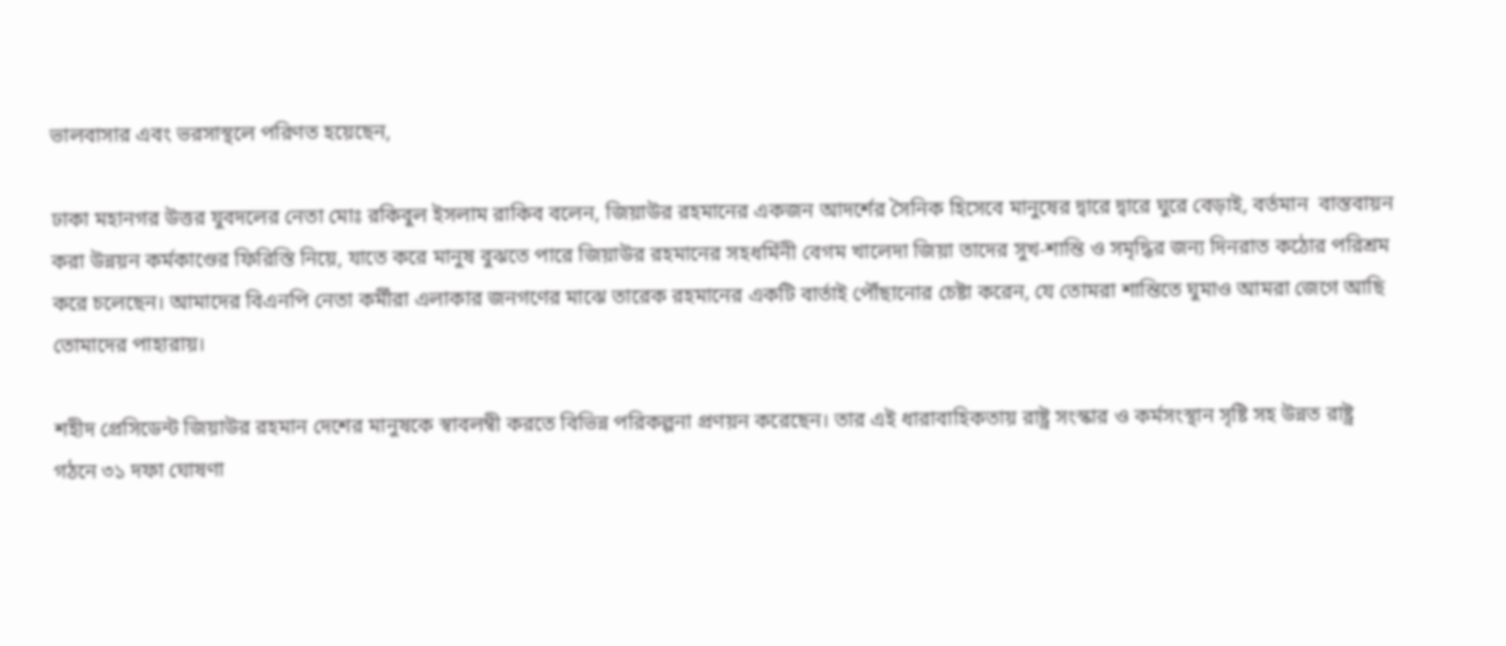ভালবাসার এবং ভরসাস্থলে পরিণত হয়েছেন,

ঢাকা মহানগর উত্তর যুবদলের নেতা মোঃ রকিবুল ইসলাম রাকিব বলেন, জিয়াউর রহমানের একজন আদর্শের সৈনিক হিসেবে মানুষের দ্বারে দ্বারে ঘুরে বেড়াই, বর্তমান  বাস্তবায়ন করা উন্নয়ন কর্মকাণ্ডের ফিরিস্তি নিয়ে, যাতে করে মানুষ বুঝতে পারে জিয়াউর রহমানের সহধর্মিনী বেগম খালেদা জিয়া তাদের সুখ-শান্তি ও সমৃদ্ধির জন্য দিনরাত কঠোর পরিশ্রম করে চলেছেন। আমাদের বিএনপি নেতা কর্মীরা এলাকার জনগণের মাঝে তারেক রহমানের একটি বার্তাই পৌঁছানোর চেষ্টা করেন, যে তোমরা শান্তিতে ঘুমাও আমরা জেগে আছি তোমাদের পাহারায়।

শহীদ প্রেসিডেন্ট জিয়াউর রহমান দেশের মানুষকে স্বাবলম্বী করতে বিভিন্ন পরিকল্পনা প্রণয়ন করেছেন। তার এই ধারাবাহিকতায় রাষ্ট্র সংস্কার ও কর্মসংস্থান সৃষ্টি সহ উন্নত রাষ্ট্র গঠনে ৩১ দফা ঘোষণা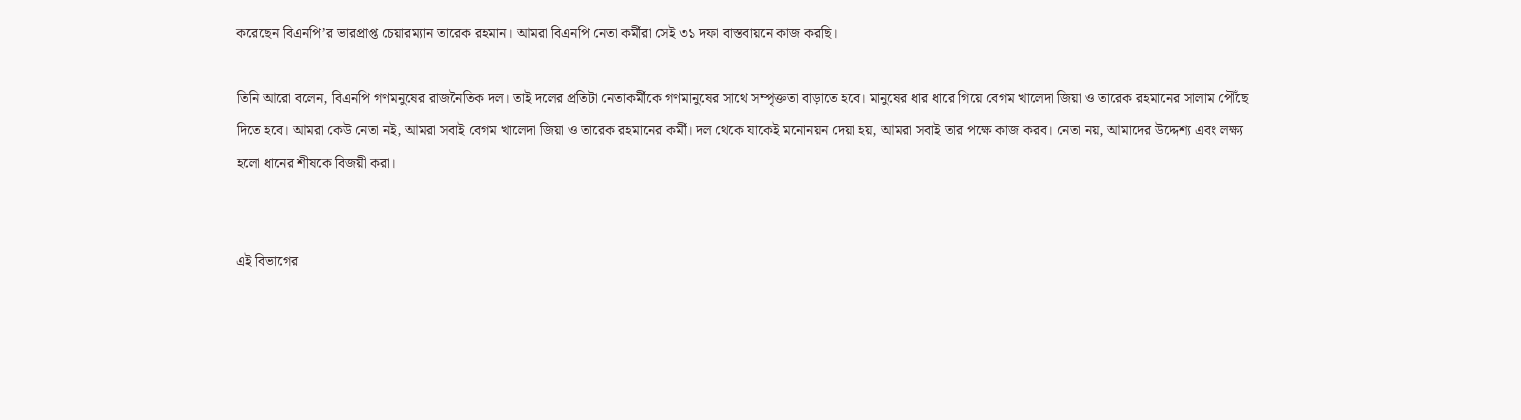করেছেন বিএনপি’র ভারপ্রাপ্ত চেয়ারম্যান তারেক রহমান। আমরা বিএনপি নেতা কর্মীরা সেই ৩১ দফা বাস্তবায়নে কাজ করছি।

তিনি আরো বলেন, বিএনপি গণমনুষের রাজনৈতিক দল। তাই দলের প্রতিটা নেতাকর্মীকে গণমানুষের সাথে সম্পৃক্ততা বাড়াতে হবে। মানুষের ধার ধারে গিয়ে বেগম খালেদা জিয়া ও তারেক রহমানের সালাম পৌঁছে দিতে হবে। আমরা কেউ নেতা নই, আমরা সবাই বেগম খালেদা জিয়া ও তারেক রহমানের কর্মী। দল থেকে যাকেই মনোনয়ন দেয়া হয়, আমরা সবাই তার পক্ষে কাজ করব। নেতা নয়, আমাদের উদ্দেশ্য এবং লক্ষ্য হলো ধানের শীষকে বিজয়ী করা।


এই বিভাগের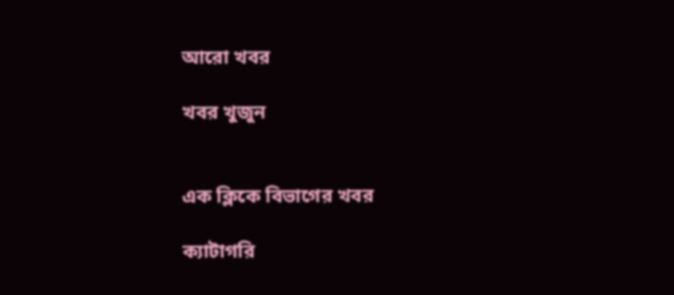আরো খবর

খবর খুজুন


এক ক্লিকে বিভাগের খবর

ক্যাটাগরি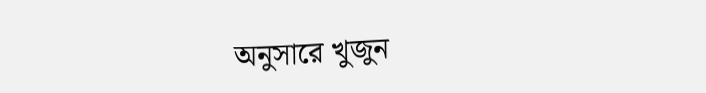অনুসারে খুজুন